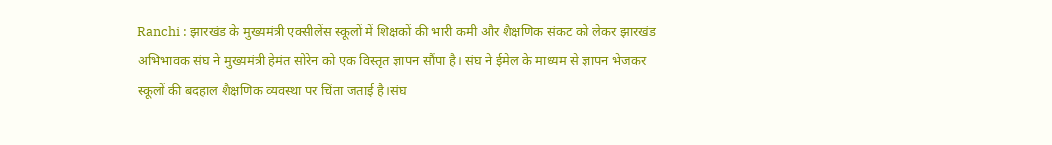Ranchi : झारखंड के मुख्यमंत्री एक्सीलेंस स्कूलों में शिक्षकों की भारी कमी और शैक्षणिक संकट को लेकर झारखंड अभिभावक संघ ने मुख्यमंत्री हेमंत सोरेन को एक विस्तृत ज्ञापन सौंपा है। संघ ने ईमेल के माध्यम से ज्ञापन भेजकर स्कूलों की बदहाल शैक्षणिक व्यवस्था पर चिंता जताई है।संघ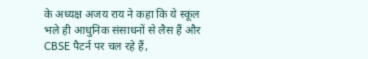के अध्यक्ष अजय राय ने कहा कि ये स्कूल भले ही आधुनिक संसाधनों से लैस हैं और CBSE पैटर्न पर चल रहे हैं,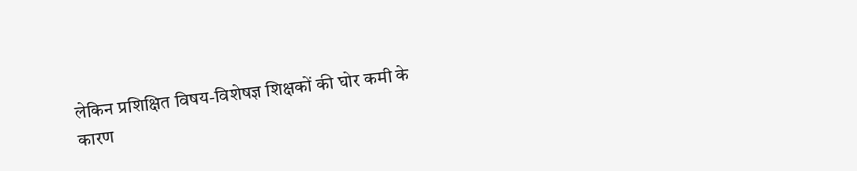लेकिन प्रशिक्षित विषय-विशेषज्ञ शिक्षकों की घोर कमी के कारण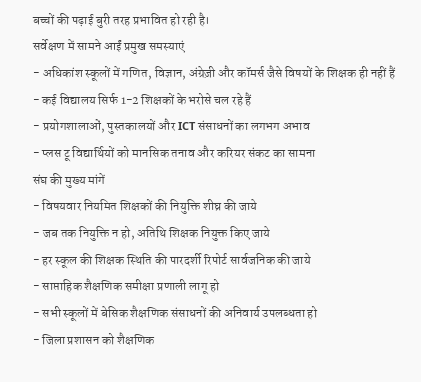बच्चों की पढ़ाई बुरी तरह प्रभावित हो रही है।
सर्वेक्षण में सामने आईं प्रमुख समस्याएं
- अधिकांश स्कूलों में गणित, विज्ञान, अंग्रेज़ी और कॉमर्स जैसे विषयों के शिक्षक ही नहीं हैं
- कई विद्यालय सिर्फ 1-2 शिक्षकों के भरोसे चल रहे हैं
- प्रयोगशालाओं, पुस्तकालयों और ICT संसाधनों का लगभग अभाव
- प्लस टू विद्यार्थियों को मानसिक तनाव और करियर संकट का सामना
संघ की मुख्य मांगें
- विषयवार नियमित शिक्षकों की नियुक्ति शीघ्र की जाये
- जब तक नियुक्ति न हो, अतिथि शिक्षक नियुक्त किए जाये
- हर स्कूल की शिक्षक स्थिति की पारदर्शी रिपोर्ट सार्वजनिक की जाये
- साप्ताहिक शैक्षणिक समीक्षा प्रणाली लागू हो
- सभी स्कूलों में बेसिक शैक्षणिक संसाधनों की अनिवार्य उपलब्धता हो
- जिला प्रशासन को शैक्षणिक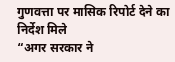गुणवत्ता पर मासिक रिपोर्ट देने का निर्देश मिले
“अगर सरकार ने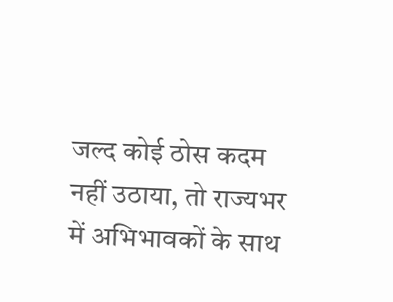जल्द कोई ठोस कदम नहीं उठाया, तो राज्यभर में अभिभावकों के साथ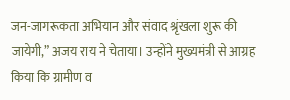जन-जागरूकता अभियान और संवाद श्रृंखला शुरू की जायेगी,” अजय राय ने चेताया। उन्होंने मुख्यमंत्री से आग्रह किया कि ग्रामीण व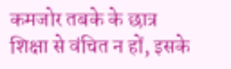कमजोर तबके के छात्र शिक्षा से वंचित न हों, इसके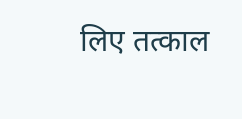लिए तत्काल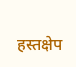हस्तक्षेप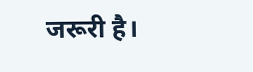जरूरी है।